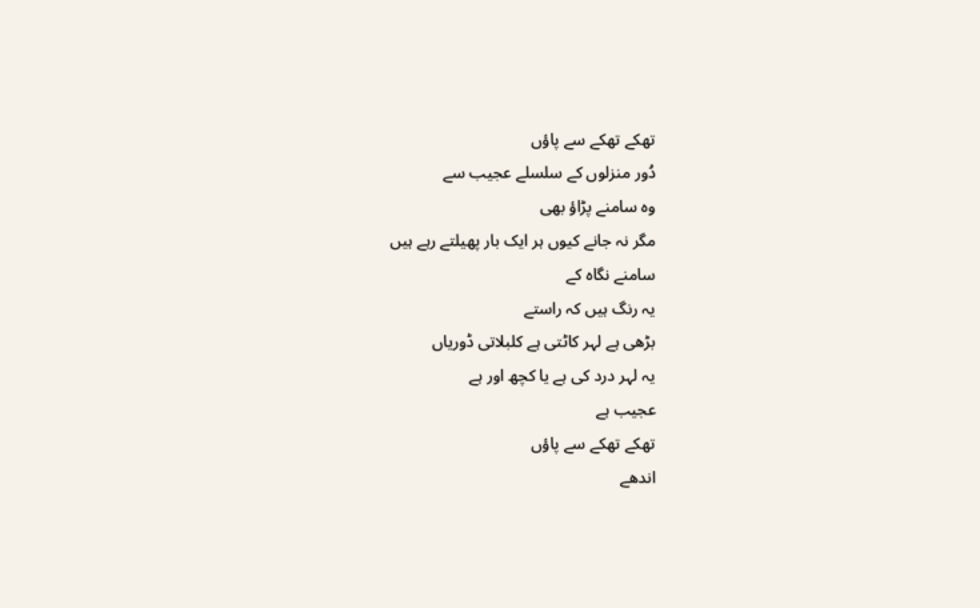تھکے تھکے سے پاؤں
دُور منزلوں کے سلسلے عجیب سے
وہ سامنے پڑاؤ بھی
مگر نہ جانے کیوں ہر ایک بار پھیلتے رہے ہیں
سامنے نگاہ کے
یہ رنگ ہیں کہ راستے
بڑھی ہے لہر کاٹتی ہے کلبلاتی ڈوریاں
یہ لہر درد کی ہے یا کچھ اور ہے
عجیب ہے
تھکے تھکے سے پاؤں
اندھے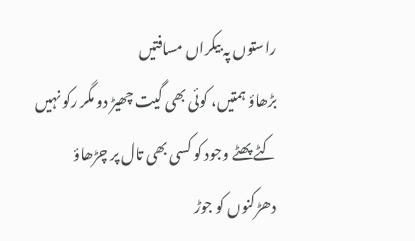راستوں پہ بیکراں مسافتیں
بڑھاؤ ہمتیں، کوئی بھی گیت چھیڑ دو مگر رکو نہیں
کٹے پھٹے وجود کو کسی بھی تال پر چڑھاؤ
دھڑکنوں کو جوڑ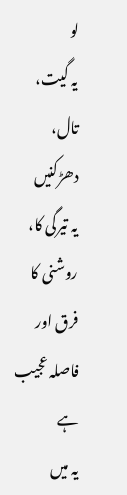لو
یہ گیت، تال، دھڑکنیں
یہ تیرگی کا، روشنی کا فرق اور فاصلہ عجیب ہے
یہ میں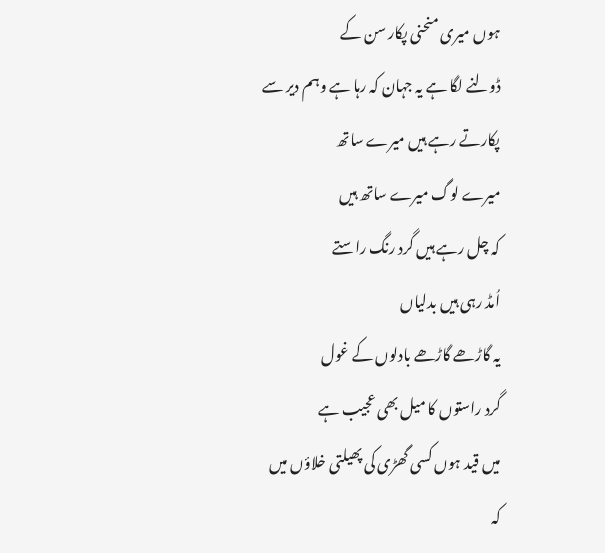ہوں میری منحنی پکار سن کے
ڈولنے لگا ہے یہ جہان کہ رہا ہے وہم دیر سے
پکارتے رہے ہیں میرے ساتھ
میرے لوگ میرے ساتھ ہیں
کہ چل رہے ہیں گرد رنگ راستے
اُمڈ رہی ہیں بدلیاں
یہ گاڑھے گاڑھے بادلوں کے غول
گرد راستوں کا میل بھی عجیب ہے
میں قید ہوں کسی گھڑی کی پھیلتی خلاؤں میں
کہ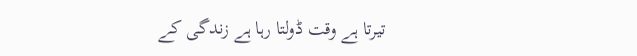تیرتا ہے وقت ڈولتا رہا ہے زندگی کے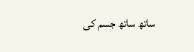ساتھ ساتھ جسم کی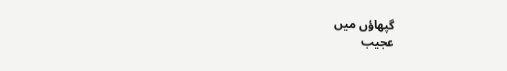گپھاؤں میں
عجیب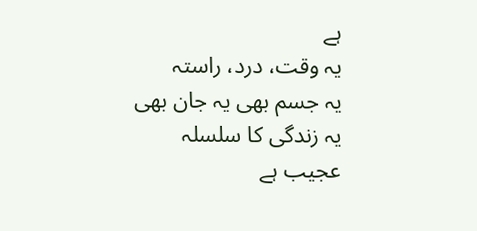ہے
یہ وقت، درد، راستہ
یہ جسم بھی یہ جان بھی
یہ زندگی کا سلسلہ
عجیب ہے